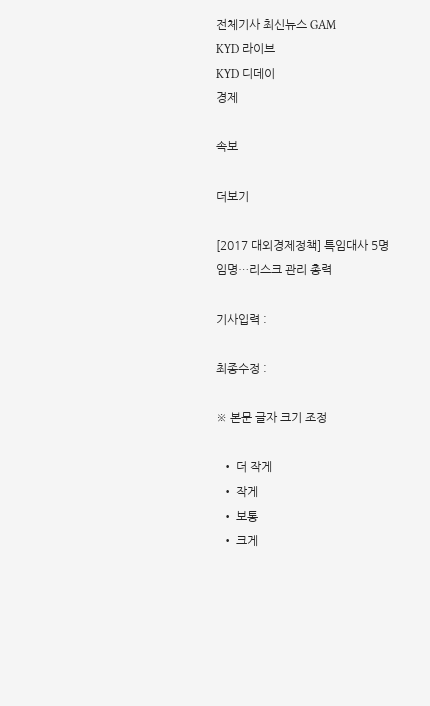전체기사 최신뉴스 GAM
KYD 라이브
KYD 디데이
경제

속보

더보기

[2017 대외경제정책] 특임대사 5명 임명…리스크 관리 총력

기사입력 :

최종수정 :

※ 본문 글자 크기 조정

  • 더 작게
  • 작게
  • 보통
  • 크게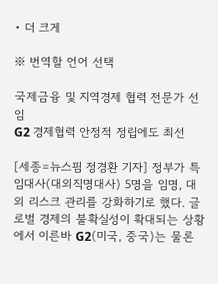• 더 크게

※ 번역할 언어 선택

국제금융 및 지역경제 협력 전문가 선임
G2 경제협력 안정적 정립에도 최선

[세종=뉴스핌 정경환 기자] 정부가 특임대사(대외직명대사) 5명을 임명, 대외 리스크 관리를 강화하기로 했다. 글로벌 경제의 불확실성이 확대되는 상황에서 이른바 G2(미국, 중국)는 물론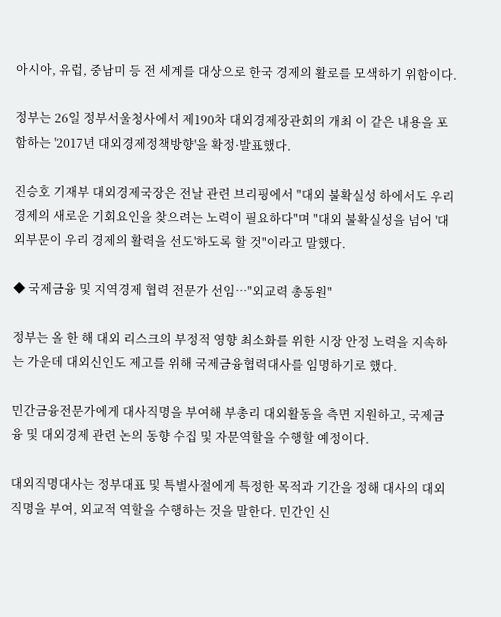아시아, 유럽, 중남미 등 전 세계를 대상으로 한국 경제의 활로를 모색하기 위함이다.

정부는 26일 정부서울청사에서 제190차 대외경제장관회의 개최 이 같은 내용을 포함하는 '2017년 대외경제정책방향'을 확정·발표했다.

진승호 기재부 대외경제국장은 전날 관련 브리핑에서 "대외 불확실성 하에서도 우리 경제의 새로운 기회요인을 찾으려는 노력이 필요하다"며 "대외 불확실성을 넘어 '대외부문이 우리 경제의 활력을 선도'하도록 할 것"이라고 말했다.

◆ 국제금융 및 지역경제 협력 전문가 선임…"외교력 총동원"

정부는 올 한 해 대외 리스크의 부정적 영향 최소화를 위한 시장 안정 노력을 지속하는 가운데 대외신인도 제고를 위해 국제금융협력대사를 임명하기로 했다.

민간금융전문가에게 대사직명을 부여해 부총리 대외활동을 측면 지원하고, 국제금융 및 대외경제 관련 논의 동향 수집 및 자문역할을 수행할 예정이다.

대외직명대사는 정부대표 및 특별사절에게 특정한 목적과 기간을 정해 대사의 대외직명을 부여, 외교적 역할을 수행하는 것을 말한다. 민간인 신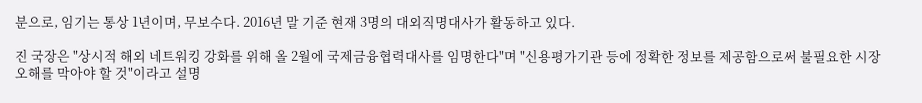분으로, 임기는 통상 1년이며, 무보수다. 2016년 말 기준 현재 3명의 대외직명대사가 활동하고 있다.

진 국장은 "상시적 해외 네트워킹 강화를 위해 올 2월에 국제금융협력대사를 임명한다"며 "신용평가기관 등에 정확한 정보를 제공함으로써 불필요한 시장 오해를 막아야 할 것"이라고 설명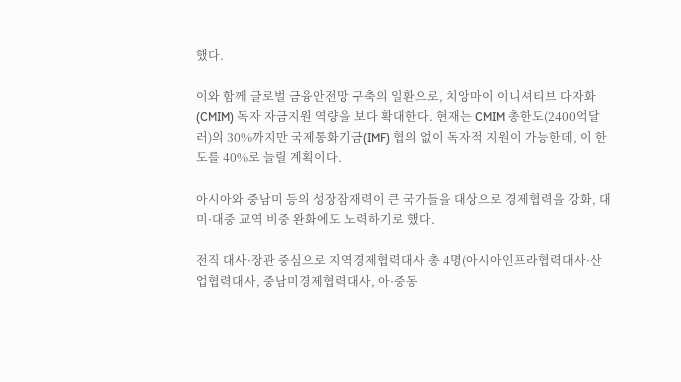했다.

이와 함께 글로벌 금융안전망 구축의 일환으로, 치앙마이 이니셔티브 다자화(CMIM) 독자 자금지원 역량을 보다 확대한다. 현재는 CMIM 총한도(2400억달러)의 30%까지만 국제통화기금(IMF) 협의 없이 독자적 지원이 가능한데, 이 한도를 40%로 늘릴 계획이다.

아시아와 중남미 등의 성장잠재력이 큰 국가들을 대상으로 경제협력을 강화, 대미·대중 교역 비중 완화에도 노력하기로 했다.

전직 대사·장관 중심으로 지역경제협력대사 총 4명(아시아인프라협력대사·산업협력대사, 중남미경제협력대사, 아·중동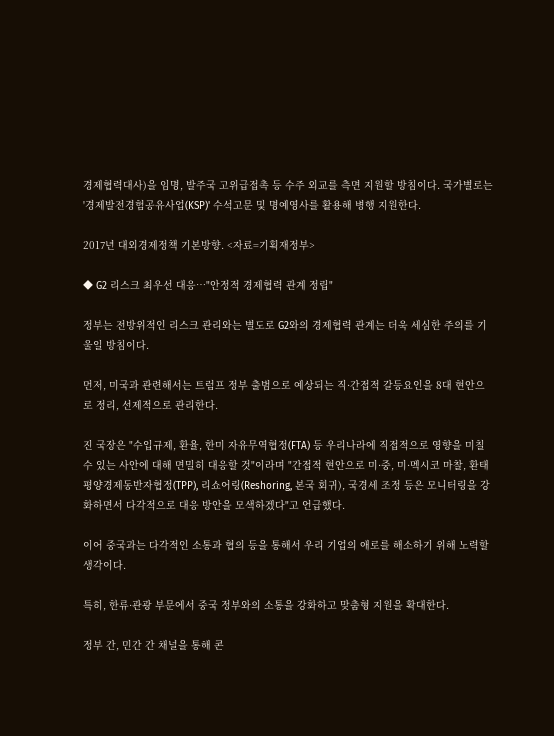경제협력대사)을 임명, 발주국 고위급접촉 등 수주 외교를 측면 지원할 방침이다. 국가별로는 '경제발전경험공유사업(KSP)' 수석고문 및 명예영사를 활용해 병행 지원한다.

2017년 대외경제정책 기본방향. <자료=기획재정부>

◆ G2 리스크 최우선 대응…"안정적 경제협력 관계 정립"

정부는 전방위적인 리스크 관리와는 별도로 G2와의 경제협력 관계는 더욱 세심한 주의를 기울일 방침이다.

먼저, 미국과 관련해서는 트럼프 정부 출범으로 예상되는 직·간접적 갈등요인을 8대 현안으로 정리, 선제적으로 관리한다.

진 국장은 "수입규제, 환율, 한미 자유무역협정(FTA) 등 우리나라에 직접적으로 영향을 미칠 수 있는 사안에 대해 면밀히 대응할 것"이라며 "간접적 현안으로 미·중, 미·멕시코 마찰, 환태평양경제동반자협정(TPP), 리쇼어링(Reshoring, 본국 회귀), 국경세 조정 등은 모니터링을 강화하면서 다각적으로 대응 방안을 모색하겠다"고 언급했다.

이어 중국과는 다각적인 소통과 협의 등을 통해서 우리 기업의 애로를 해소하기 위해 노력할 생각이다.

특히, 한류·관광 부문에서 중국 정부와의 소통을 강화하고 맞춤형 지원을 확대한다.

정부 간, 민간 간 채널을 통해 콘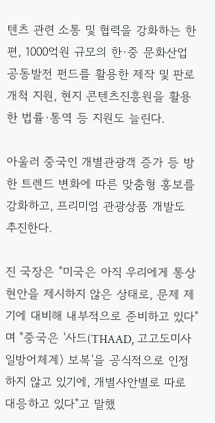텐츠 관련 소통 및 협력을 강화하는 한편, 1000억원 규모의 한·중 문화산업 공동발전 펀드를 활용한 제작 및 판로개척 지원, 현지 콘텐츠진흥원을 활용한 법률·통역 등 지원도 늘린다.

아울러 중국인 개별관광객 증가 등 방한 트렌드 변화에 따른 맞춤형 홍보를 강화하고, 프리미엄 관광상품 개발도 추진한다.

진 국장은 "미국은 아직 우리에게 통상현안을 제시하지 않은 상태로, 문제 제기에 대비해 내부적으로 준비하고 있다"며 "중국은 '사드(THAAD, 고고도미사일방어체계) 보복'을 공식적으로 인정하지 않고 있기에, 개별사안별로 따로 대응하고 있다"고 말했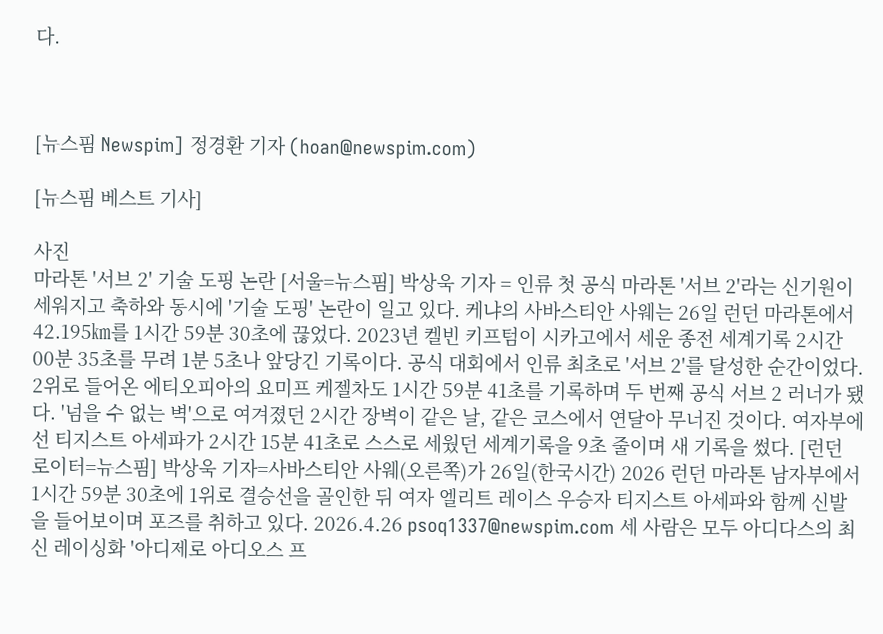다.



[뉴스핌 Newspim] 정경환 기자 (hoan@newspim.com)

[뉴스핌 베스트 기사]

사진
마라톤 '서브 2' 기술 도핑 논란 [서울=뉴스핌] 박상욱 기자 = 인류 첫 공식 마라톤 '서브 2'라는 신기원이 세워지고 축하와 동시에 '기술 도핑' 논란이 일고 있다. 케냐의 사바스티안 사웨는 26일 런던 마라톤에서 42.195㎞를 1시간 59분 30초에 끊었다. 2023년 켈빈 키프텀이 시카고에서 세운 종전 세계기록 2시간 00분 35초를 무려 1분 5초나 앞당긴 기록이다. 공식 대회에서 인류 최초로 '서브 2'를 달성한 순간이었다. 2위로 들어온 에티오피아의 요미프 케젤차도 1시간 59분 41초를 기록하며 두 번째 공식 서브 2 러너가 됐다. '넘을 수 없는 벽'으로 여겨졌던 2시간 장벽이 같은 날, 같은 코스에서 연달아 무너진 것이다. 여자부에선 티지스트 아세파가 2시간 15분 41초로 스스로 세웠던 세계기록을 9초 줄이며 새 기록을 썼다. [런던 로이터=뉴스핌] 박상욱 기자=사바스티안 사웨(오른쪽)가 26일(한국시간) 2026 런던 마라톤 남자부에서 1시간 59분 30초에 1위로 결승선을 골인한 뒤 여자 엘리트 레이스 우승자 티지스트 아세파와 함께 신발을 들어보이며 포즈를 취하고 있다. 2026.4.26 psoq1337@newspim.com 세 사람은 모두 아디다스의 최신 레이싱화 '아디제로 아디오스 프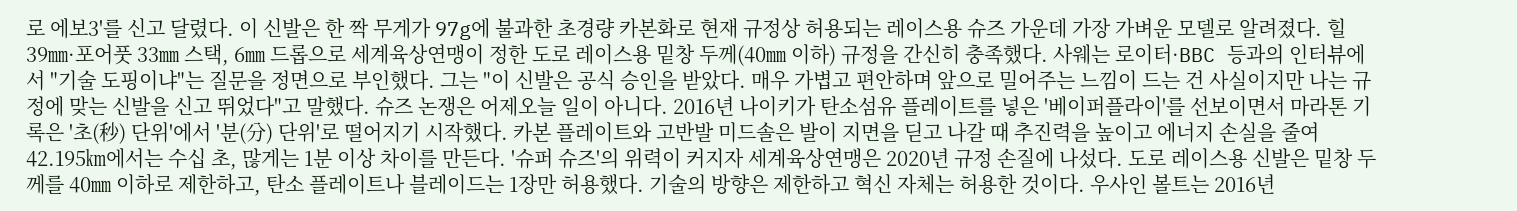로 에보3'를 신고 달렸다. 이 신발은 한 짝 무게가 97g에 불과한 초경량 카본화로 현재 규정상 허용되는 레이스용 슈즈 가운데 가장 가벼운 모델로 알려졌다. 힐 39㎜·포어풋 33㎜ 스택, 6㎜ 드롭으로 세계육상연맹이 정한 도로 레이스용 밑창 두께(40㎜ 이하) 규정을 간신히 충족했다. 사웨는 로이터·BBC 등과의 인터뷰에서 "기술 도핑이냐"는 질문을 정면으로 부인했다. 그는 "이 신발은 공식 승인을 받았다. 매우 가볍고 편안하며 앞으로 밀어주는 느낌이 드는 건 사실이지만 나는 규정에 맞는 신발을 신고 뛰었다"고 말했다. 슈즈 논쟁은 어제오늘 일이 아니다. 2016년 나이키가 탄소섬유 플레이트를 넣은 '베이퍼플라이'를 선보이면서 마라톤 기록은 '초(秒) 단위'에서 '분(分) 단위'로 떨어지기 시작했다. 카본 플레이트와 고반발 미드솔은 발이 지면을 딛고 나갈 때 추진력을 높이고 에너지 손실을 줄여 42.195㎞에서는 수십 초, 많게는 1분 이상 차이를 만든다. '슈퍼 슈즈'의 위력이 커지자 세계육상연맹은 2020년 규정 손질에 나섰다. 도로 레이스용 신발은 밑창 두께를 40㎜ 이하로 제한하고, 탄소 플레이트나 블레이드는 1장만 허용했다. 기술의 방향은 제한하고 혁신 자체는 허용한 것이다. 우사인 볼트는 2016년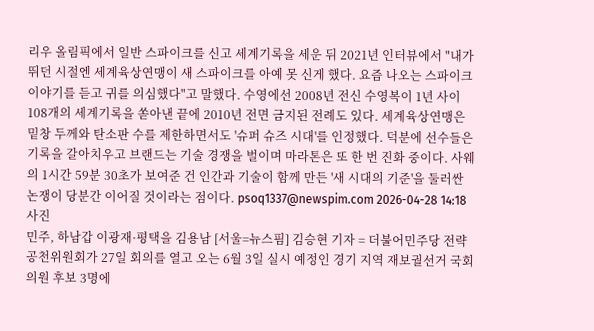리우 올림픽에서 일반 스파이크를 신고 세계기록을 세운 뒤 2021년 인터뷰에서 "내가 뛰던 시절엔 세계육상연맹이 새 스파이크를 아예 못 신게 했다. 요즘 나오는 스파이크 이야기를 듣고 귀를 의심했다"고 말했다. 수영에선 2008년 전신 수영복이 1년 사이 108개의 세계기록을 쏟아낸 끝에 2010년 전면 금지된 전례도 있다. 세계육상연맹은 밑창 두께와 탄소판 수를 제한하면서도 '슈퍼 슈즈 시대'를 인정했다. 덕분에 선수들은 기록을 갈아치우고 브랜드는 기술 경쟁을 벌이며 마라톤은 또 한 번 진화 중이다. 사웨의 1시간 59분 30초가 보여준 건 인간과 기술이 함께 만든 '새 시대의 기준'을 둘러싼 논쟁이 당분간 이어질 것이라는 점이다. psoq1337@newspim.com 2026-04-28 14:18
사진
민주, 하남갑 이광재·평택을 김용남 [서울=뉴스핌] 김승현 기자 = 더불어민주당 전략공천위원회가 27일 회의를 열고 오는 6월 3일 실시 예정인 경기 지역 재보궐선거 국회의원 후보 3명에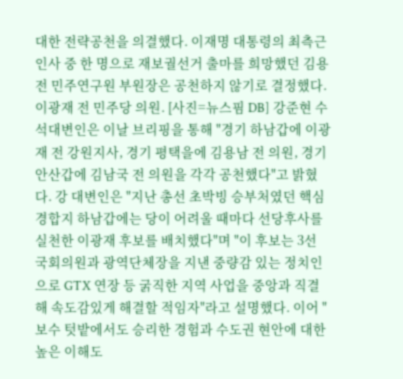대한 전략공천을 의결했다. 이재명 대통령의 최측근 인사 중 한 명으로 재보궐선거 출마를 희망했던 김용 전 민주연구원 부원장은 공천하지 않기로 결정했다.  이광재 전 민주당 의원. [사진=뉴스핌 DB] 강준현 수석대변인은 이날 브리핑을 통해 "경기 하남갑에 이광재 전 강원지사, 경기 평택을에 김용남 전 의원, 경기 안산갑에 김남국 전 의원을 각각 공천했다"고 밝혔다. 강 대변인은 "지난 총선 초박빙 승부처였던 핵심 경합지 하남갑에는 당이 어려울 때마다 선당후사를 실천한 이광재 후보를 배치했다"며 "이 후보는 3선 국회의원과 광역단체장을 지낸 중량감 있는 정치인으로 GTX 연장 등 굵직한 지역 사업을 중앙과 직결해 속도감있게 해결할 적임자"라고 설명했다. 이어 "보수 텃밭에서도 승리한 경험과 수도권 현안에 대한 높은 이해도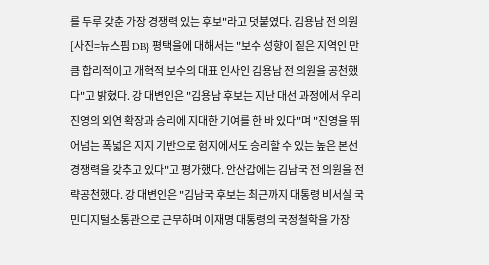를 두루 갖춘 가장 경쟁력 있는 후보"라고 덧붙였다. 김용남 전 의원 [사진=뉴스핌 DB} 평택을에 대해서는 "보수 성향이 짙은 지역인 만큼 합리적이고 개혁적 보수의 대표 인사인 김용남 전 의원을 공천했다"고 밝혔다. 강 대변인은 "김용남 후보는 지난 대선 과정에서 우리 진영의 외연 확장과 승리에 지대한 기여를 한 바 있다"며 "진영을 뛰어넘는 폭넓은 지지 기반으로 험지에서도 승리할 수 있는 높은 본선 경쟁력을 갖추고 있다"고 평가했다. 안산갑에는 김남국 전 의원을 전략공천했다. 강 대변인은 "김남국 후보는 최근까지 대통령 비서실 국민디지털소통관으로 근무하며 이재명 대통령의 국정철학을 가장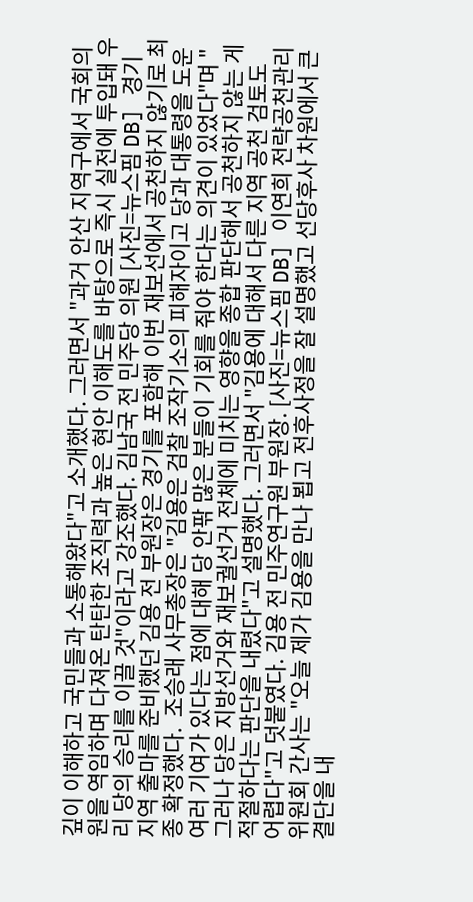깊이 이해하고 국민들과 소통해왔다"고 소개했다. 그러면서 "과거 안산 지역구에서 국회의원을 역임하며 다져온 탄탄한 조직력과 높은 현안 이해도를 바탕으로 즉시 실전에 투입돼 우리 당의 승리를 이끌 것"이라고 강조했다. 김남국 전 민주당 의원 [사진=뉴스핌 DB] 경기 지역 출마를 준비했던 김용 전 부원장은 경기를 포함해 이번 재보선에서 공천하지 않기로 최종 확정했다.  조승래 사무총장은 "김용은 검찰 조작기소의 피해자이고 당과 대통령을 도운 여러 기여가 있다는 점에 대해 당 안팎 많은 분들이 기회를 줘야 한다는 의견이 있었다"며 "그러나 당은 지방선거와 재보궐선거 전체에 미치는 영향을 종합 판단해서 공천하지 않는 게 적절하다는 판단을 내렸다"고 설명했다. 그러면서 "김용에 대해서 다른 지역 공천 검토도 어렵다"고 덧붙였다. 김용 전 민주연구원 부원장. [사진=뉴스핌 DB] 이연희 전략공천관리위원회 간사는 "오늘 제가 김용을 만나 뵙고 전후사정을 잘 설명했고 선당후사 차원에서 큰 결단을 내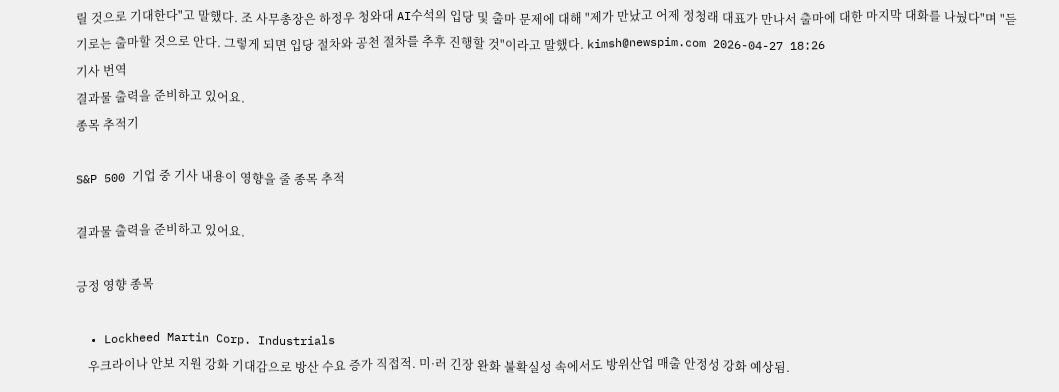릴 것으로 기대한다"고 말했다. 조 사무총장은 하정우 청와대 AI수석의 입당 및 출마 문제에 대해 "제가 만났고 어제 정청래 대표가 만나서 출마에 대한 마지막 대화를 나눴다"며 "듣기로는 출마할 것으로 안다. 그렇게 되면 입당 절차와 공천 절차를 추후 진행할 것"이라고 말했다. kimsh@newspim.com 2026-04-27 18:26
기사 번역
결과물 출력을 준비하고 있어요.
종목 추적기

S&P 500 기업 중 기사 내용이 영향을 줄 종목 추적

결과물 출력을 준비하고 있어요.

긍정 영향 종목

  • Lockheed Martin Corp. Industrials
    우크라이나 안보 지원 강화 기대감으로 방산 수요 증가 직접적. 미·러 긴장 완화 불확실성 속에서도 방위산업 매출 안정성 강화 예상됨.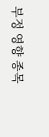부정 영향 종목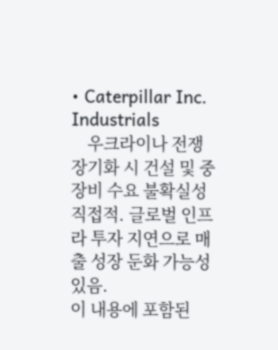• Caterpillar Inc. Industrials
    우크라이나 전쟁 장기화 시 건설 및 중장비 수요 불확실성 직접적. 글로벌 인프라 투자 지연으로 매출 성장 둔화 가능성 있음.
이 내용에 포함된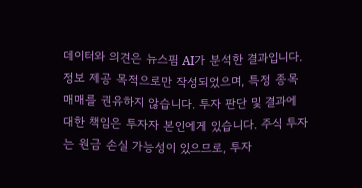데이터와 의견은 뉴스핌 AI가 분석한 결과입니다. 정보 제공 목적으로만 작성되었으며, 특정 종목 매매를 권유하지 않습니다. 투자 판단 및 결과에 대한 책임은 투자자 본인에게 있습니다. 주식 투자는 원금 손실 가능성이 있으므로, 투자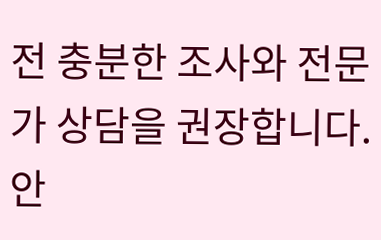전 충분한 조사와 전문가 상담을 권장합니다.
안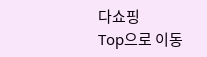다쇼핑
Top으로 이동